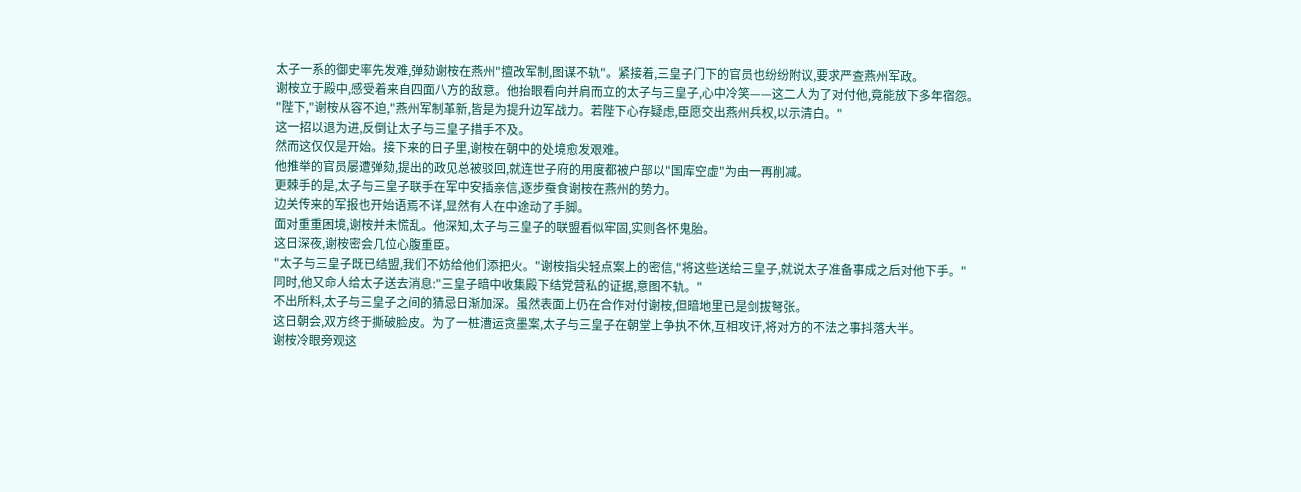太子一系的御史率先发难,弹劾谢桉在燕州"擅改军制,图谋不轨"。紧接着,三皇子门下的官员也纷纷附议,要求严查燕州军政。
谢桉立于殿中,感受着来自四面八方的敌意。他抬眼看向并肩而立的太子与三皇子,心中冷笑——这二人为了对付他,竟能放下多年宿怨。
"陛下,"谢桉从容不迫,"燕州军制革新,皆是为提升边军战力。若陛下心存疑虑,臣愿交出燕州兵权,以示清白。"
这一招以退为进,反倒让太子与三皇子措手不及。
然而这仅仅是开始。接下来的日子里,谢桉在朝中的处境愈发艰难。
他推举的官员屡遭弹劾,提出的政见总被驳回,就连世子府的用度都被户部以"国库空虚"为由一再削减。
更棘手的是,太子与三皇子联手在军中安插亲信,逐步蚕食谢桉在燕州的势力。
边关传来的军报也开始语焉不详,显然有人在中途动了手脚。
面对重重困境,谢桉并未慌乱。他深知,太子与三皇子的联盟看似牢固,实则各怀鬼胎。
这日深夜,谢桉密会几位心腹重臣。
"太子与三皇子既已结盟,我们不妨给他们添把火。"谢桉指尖轻点案上的密信,"将这些送给三皇子,就说太子准备事成之后对他下手。"
同时,他又命人给太子送去消息:"三皇子暗中收集殿下结党营私的证据,意图不轨。"
不出所料,太子与三皇子之间的猜忌日渐加深。虽然表面上仍在合作对付谢桉,但暗地里已是剑拔弩张。
这日朝会,双方终于撕破脸皮。为了一桩漕运贪墨案,太子与三皇子在朝堂上争执不休,互相攻讦,将对方的不法之事抖落大半。
谢桉冷眼旁观这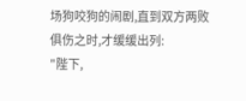场狗咬狗的闹剧,直到双方两败俱伤之时,才缓缓出列:
"陛下,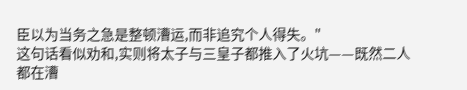臣以为当务之急是整顿漕运,而非追究个人得失。"
这句话看似劝和,实则将太子与三皇子都推入了火坑——既然二人都在漕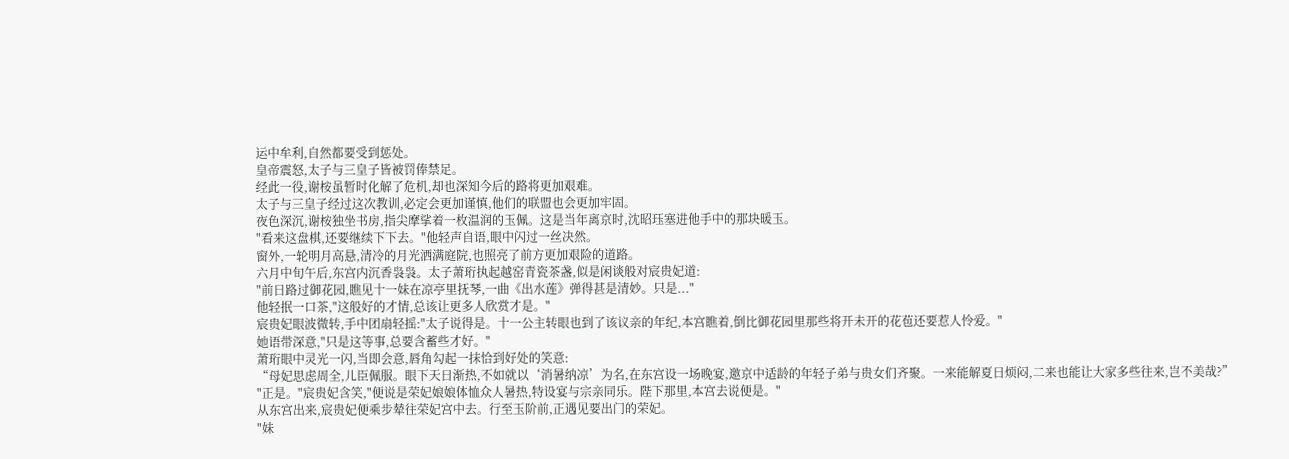运中牟利,自然都要受到惩处。
皇帝震怒,太子与三皇子皆被罚俸禁足。
经此一役,谢桉虽暂时化解了危机,却也深知今后的路将更加艰难。
太子与三皇子经过这次教训,必定会更加谨慎,他们的联盟也会更加牢固。
夜色深沉,谢桉独坐书房,指尖摩挲着一枚温润的玉佩。这是当年离京时,沈昭珏塞进他手中的那块暖玉。
"看来这盘棋,还要继续下下去。"他轻声自语,眼中闪过一丝决然。
窗外,一轮明月高悬,清冷的月光洒满庭院,也照亮了前方更加艰险的道路。
六月中旬午后,东宫内沉香袅袅。太子萧珩执起越窑青瓷茶盏,似是闲谈般对宸贵妃道:
"前日路过御花园,瞧见十一妹在凉亭里抚琴,一曲《出水莲》弹得甚是清妙。只是..."
他轻抿一口茶,"这般好的才情,总该让更多人欣赏才是。"
宸贵妃眼波微转,手中团扇轻摇:"太子说得是。十一公主转眼也到了该议亲的年纪,本宫瞧着,倒比御花园里那些将开未开的花苞还要惹人怜爱。"
她语带深意,"只是这等事,总要含蓄些才好。"
萧珩眼中灵光一闪,当即会意,唇角勾起一抹恰到好处的笑意:
“母妃思虑周全,儿臣佩服。眼下天日渐热,不如就以‘消暑纳凉’为名,在东宫设一场晚宴,邀京中适龄的年轻子弟与贵女们齐聚。一来能解夏日烦闷,二来也能让大家多些往来,岂不美哉?”
"正是。"宸贵妃含笑,"便说是荣妃娘娘体恤众人暑热,特设宴与宗亲同乐。陛下那里,本宫去说便是。"
从东宫出来,宸贵妃便乘步辇往荣妃宫中去。行至玉阶前,正遇见要出门的荣妃。
"妹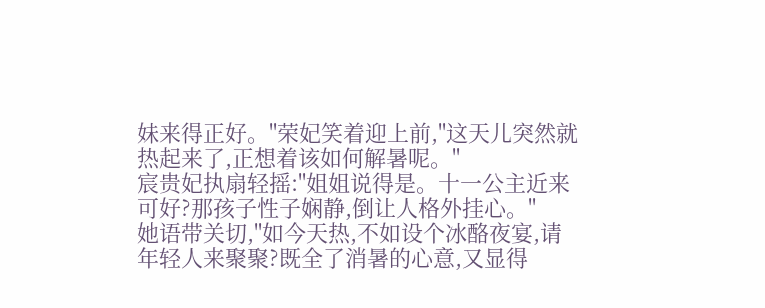妹来得正好。"荣妃笑着迎上前,"这天儿突然就热起来了,正想着该如何解暑呢。"
宸贵妃执扇轻摇:"姐姐说得是。十一公主近来可好?那孩子性子娴静,倒让人格外挂心。"
她语带关切,"如今天热,不如设个冰酪夜宴,请年轻人来聚聚?既全了消暑的心意,又显得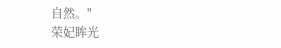自然。"
荣妃眸光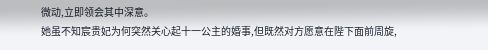微动,立即领会其中深意。
她虽不知宸贵妃为何突然关心起十一公主的婚事,但既然对方愿意在陛下面前周旋,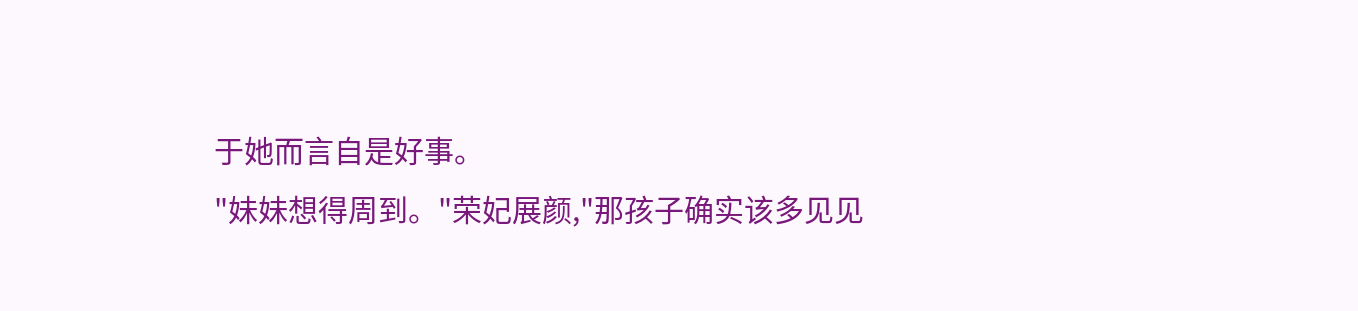于她而言自是好事。
"妹妹想得周到。"荣妃展颜,"那孩子确实该多见见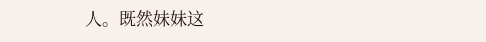人。既然妹妹这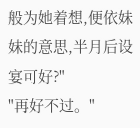般为她着想,便依妹妹的意思,半月后设宴可好?"
"再好不过。"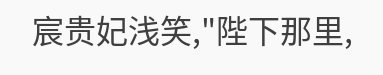宸贵妃浅笑,"陛下那里,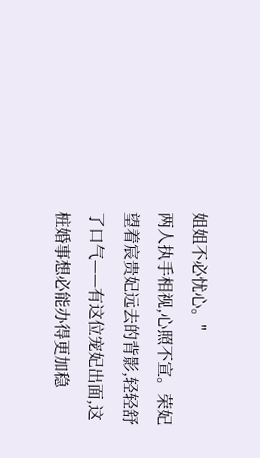姐姐不必忧心。"
两人执手相视,心照不宣。荣妃望着宸贵妃远去的背影,轻轻舒了口气——有这位宠妃出面,这桩婚事想必能办得更加稳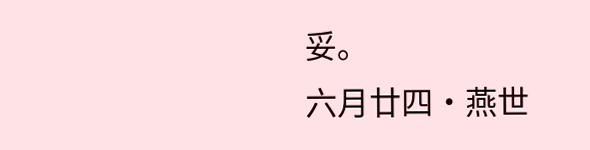妥。
六月廿四·燕世